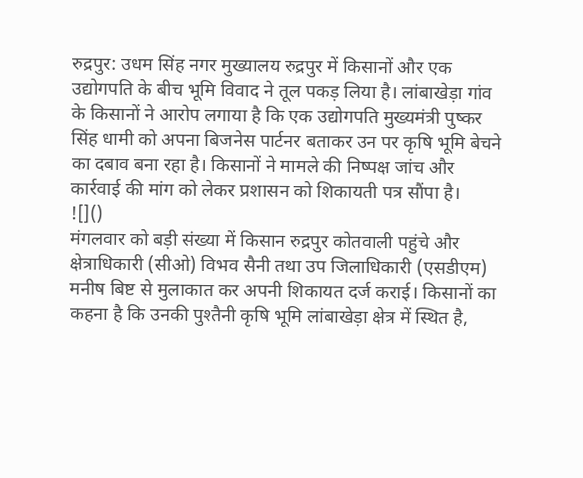रुद्रपुर: उधम सिंह नगर मुख्यालय रुद्रपुर में किसानों और एक उद्योगपति के बीच भूमि विवाद ने तूल पकड़ लिया है। लांबाखेड़ा गांव के किसानों ने आरोप लगाया है कि एक उद्योगपति मुख्यमंत्री पुष्कर सिंह धामी को अपना बिजनेस पार्टनर बताकर उन पर कृषि भूमि बेचने का दबाव बना रहा है। किसानों ने मामले की निष्पक्ष जांच और कार्रवाई की मांग को लेकर प्रशासन को शिकायती पत्र सौंपा है।
![]()
मंगलवार को बड़ी संख्या में किसान रुद्रपुर कोतवाली पहुंचे और क्षेत्राधिकारी (सीओ) विभव सैनी तथा उप जिलाधिकारी (एसडीएम) मनीष बिष्ट से मुलाकात कर अपनी शिकायत दर्ज कराई। किसानों का कहना है कि उनकी पुश्तैनी कृषि भूमि लांबाखेड़ा क्षेत्र में स्थित है,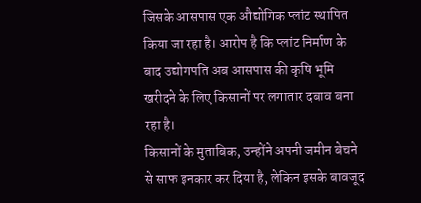जिसके आसपास एक औद्योगिक प्लांट स्थापित किया जा रहा है। आरोप है कि प्लांट निर्माण के बाद उद्योगपति अब आसपास की कृषि भूमि खरीदने के लिए किसानों पर लगातार दबाव बना रहा है।
किसानों के मुताबिक, उन्होंने अपनी जमीन बेचने से साफ इनकार कर दिया है, लेकिन इसके बावजूद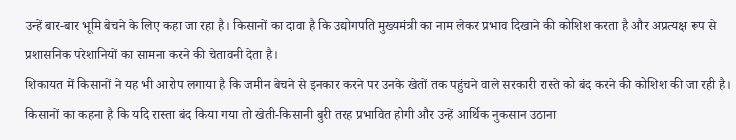उन्हें बार-बार भूमि बेचने के लिए कहा जा रहा है। किसानों का दावा है कि उद्योगपति मुख्यमंत्री का नाम लेकर प्रभाव दिखाने की कोशिश करता है और अप्रत्यक्ष रूप से प्रशासनिक परेशानियों का सामना करने की चेतावनी देता है।
शिकायत में किसानों ने यह भी आरोप लगाया है कि जमीन बेचने से इनकार करने पर उनके खेतों तक पहुंचने वाले सरकारी रास्ते को बंद करने की कोशिश की जा रही है। किसानों का कहना है कि यदि रास्ता बंद किया गया तो खेती-किसानी बुरी तरह प्रभावित होगी और उन्हें आर्थिक नुकसान उठाना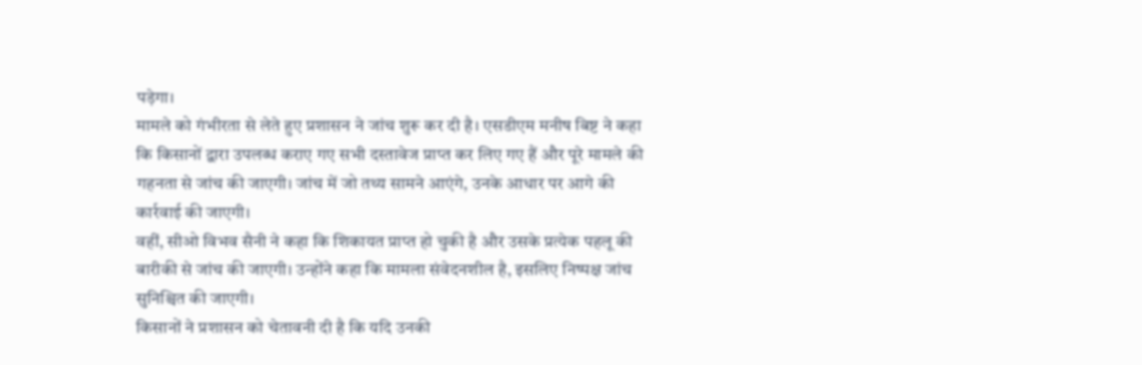पड़ेगा।
मामले को गंभीरता से लेते हुए प्रशासन ने जांच शुरू कर दी है। एसडीएम मनीष बिष्ट ने कहा कि किसानों द्वारा उपलब्ध कराए गए सभी दस्तावेज प्राप्त कर लिए गए हैं और पूरे मामले की गहनता से जांच की जाएगी। जांच में जो तथ्य सामने आएंगे, उनके आधार पर आगे की कार्रवाई की जाएगी।
वहीं, सीओ विभव सैनी ने कहा कि शिकायत प्राप्त हो चुकी है और उसके प्रत्येक पहलू की बारीकी से जांच की जाएगी। उन्होंने कहा कि मामला संवेदनशील है, इसलिए निष्पक्ष जांच सुनिश्चित की जाएगी।
किसानों ने प्रशासन को चेतावनी दी है कि यदि उनकी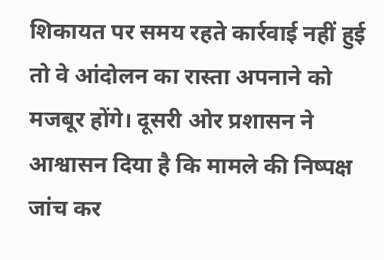शिकायत पर समय रहते कार्रवाई नहीं हुई तो वे आंदोलन का रास्ता अपनाने को मजबूर होंगे। दूसरी ओर प्रशासन ने आश्वासन दिया है कि मामले की निष्पक्ष जांच कर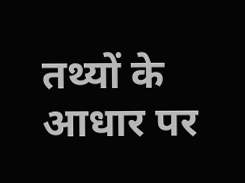तथ्यों के आधार पर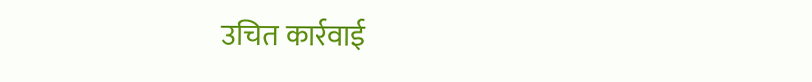उचित कार्रवाई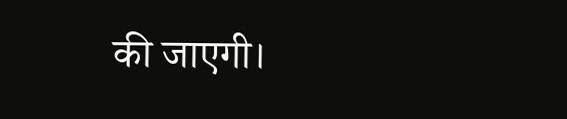की जाएगी।